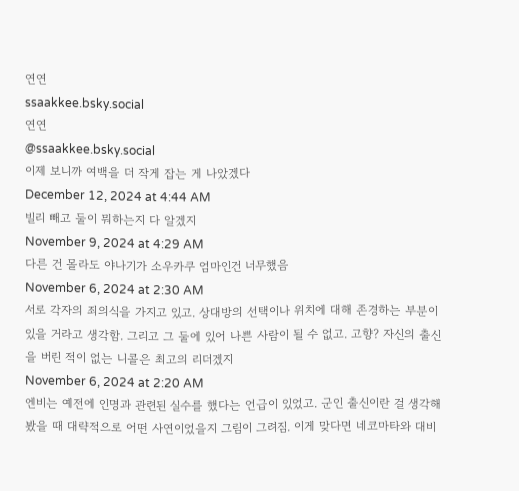연연
ssaakkee.bsky.social
연연
@ssaakkee.bsky.social
이제 보니까 여백을 더 작게 잡는 게 나았겠다
December 12, 2024 at 4:44 AM
빌리 빼고 둘이 뭐하는지 다 알겠지
November 9, 2024 at 4:29 AM
다른 건 몰라도 야나기가 소우카쿠 엄마인건 너무했음
November 6, 2024 at 2:30 AM
서로 각자의 죄의식을 가지고 있고. 상대방의 선택이나 위치에 대해 존경하는 부분이 있을 거라고 생각함. 그리고 그 둘에 있어 나쁜 사람이 될 수 없고. 고향? 자신의 출신을 버린 적이 없는 니콜은 최고의 리더겠지
November 6, 2024 at 2:20 AM
엔비는 예전에 인명과 관련된 실수를 했다는 언급이 있었고. 군인 출신이란 걸 생각해 봤을 때 대략적으로 어떤 사연이었을지 그림이 그려짐. 이게 맞다면 네코마타와 대비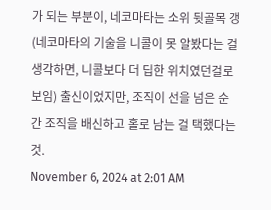가 되는 부분이, 네코마타는 소위 뒷골목 갱 (네코마타의 기술을 니콜이 못 알봤다는 걸 생각하면, 니콜보다 더 딥한 위치였던걸로 보임) 출신이었지만, 조직이 선을 넘은 순간 조직을 배신하고 홀로 남는 걸 택했다는 것.
November 6, 2024 at 2:01 AM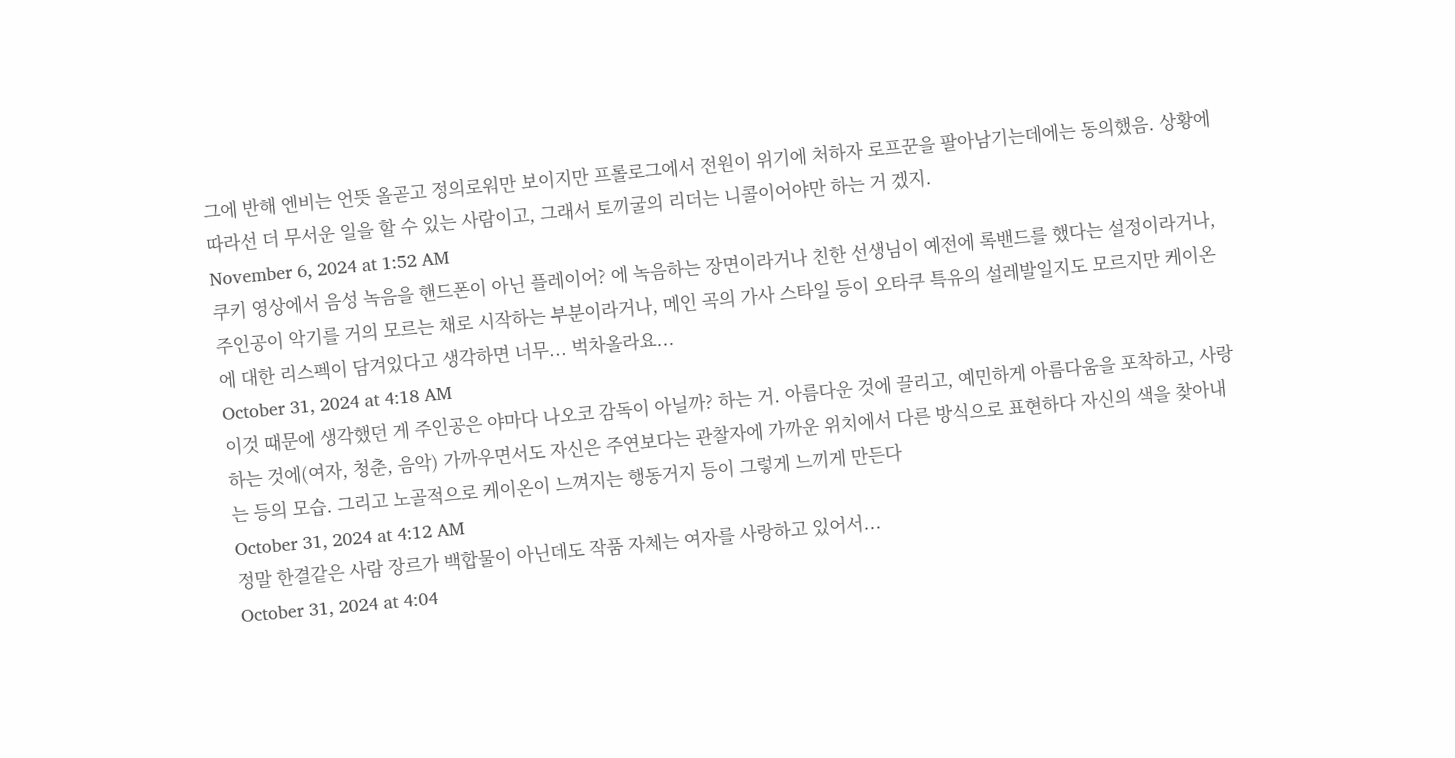그에 반해 엔비는 언뜻 올곧고 정의로워만 보이지만 프롤로그에서 전원이 위기에 처하자 로프꾼을 팔아남기는데에는 동의했음. 상황에 따라선 더 무서운 일을 할 수 있는 사람이고, 그래서 토끼굴의 리더는 니콜이어야만 하는 거 겠지.
November 6, 2024 at 1:52 AM
쿠키 영상에서 음성 녹음을 핸드폰이 아닌 플레이어? 에 녹음하는 장면이라거나 친한 선생님이 예전에 록밴드를 했다는 설정이라거나, 주인공이 악기를 거의 모르는 채로 시작하는 부분이라거나, 메인 곡의 가사 스타일 등이 오타쿠 특유의 설레발일지도 모르지만 케이온에 대한 리스펙이 담겨있다고 생각하면 너무... 벅차올라요...
October 31, 2024 at 4:18 AM
이것 때문에 생각했던 게 주인공은 야마다 나오코 감독이 아닐까? 하는 거. 아름다운 것에 끌리고, 예민하게 아름다움을 포착하고, 사랑하는 것에(여자, 청춘, 음악) 가까우면서도 자신은 주연보다는 관찰자에 가까운 위치에서 다른 방식으로 표현하다 자신의 색을 찾아내는 등의 모습. 그리고 노골적으로 케이온이 느껴지는 행동거지 등이 그렇게 느끼게 만든다
October 31, 2024 at 4:12 AM
정말 한결같은 사람 장르가 백합물이 아닌데도 작품 자체는 여자를 사랑하고 있어서...
October 31, 2024 at 4:04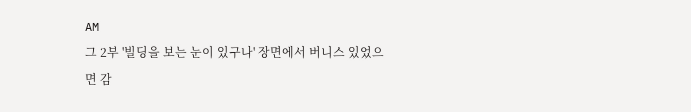AM
그 2부 '빌딩을 보는 눈이 있구나' 장면에서 버니스 있었으면 감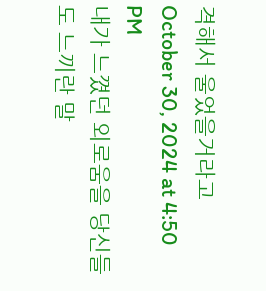격해서 울었을거라고
October 30, 2024 at 4:50 PM
내가 느꼈던 외로움을 당신들도 느끼란 말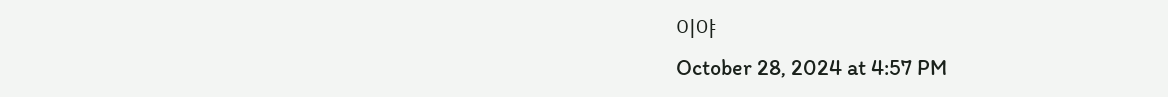이야
October 28, 2024 at 4:57 PM